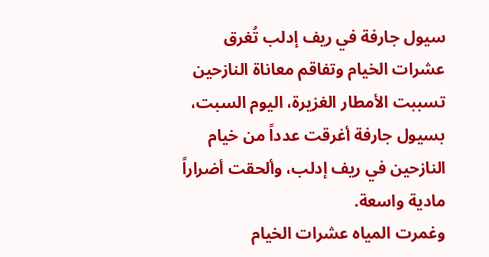سيول جارفة في ريف إدلب تُغرق عشرات الخيام وتفاقم معاناة النازحين
تسببت الأمطار الغزيرة، اليوم السبت، بسيول جارفة أغرقت عدداً من خيام النازحين في ريف إدلب، وألحقت أضراراً مادية واسعة.
وغمرت المياه عشرات الخيام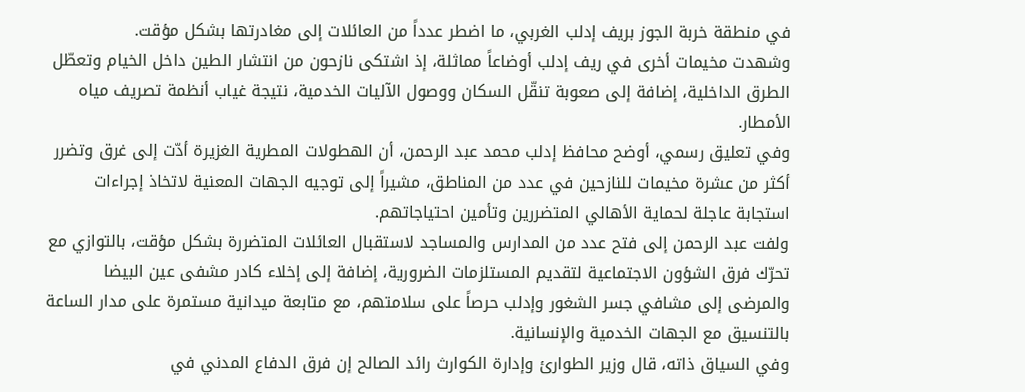في منطقة خربة الجوز بريف إدلب الغربي، ما اضطر عدداً من العائلات إلى مغادرتها بشكل مؤقت.
وشهدت مخيمات أخرى في ريف إدلب أوضاعاً مماثلة، إذ اشتكى نازحون من انتشار الطين داخل الخيام وتعطّل الطرق الداخلية، إضافة إلى صعوبة تنقّل السكان ووصول الآليات الخدمية، نتيجة غياب أنظمة تصريف مياه الأمطار.
وفي تعليق رسمي، أوضح محافظ إدلب محمد عبد الرحمن، أن الهطولات المطرية الغزيرة أدّت إلى غرق وتضرر أكثر من عشرة مخيمات للنازحين في عدد من المناطق، مشيراً إلى توجيه الجهات المعنية لاتخاذ إجراءات استجابة عاجلة لحماية الأهالي المتضررين وتأمين احتياجاتهم.
ولفت عبد الرحمن إلى فتح عدد من المدارس والمساجد لاستقبال العائلات المتضررة بشكل مؤقت، بالتوازي مع تحرّك فرق الشؤون الاجتماعية لتقديم المستلزمات الضرورية، إضافة إلى إخلاء كادر مشفى عين البيضا والمرضى إلى مشافي جسر الشغور وإدلب حرصاً على سلامتهم، مع متابعة ميدانية مستمرة على مدار الساعة بالتنسيق مع الجهات الخدمية والإنسانية.
وفي السياق ذاته، قال وزير الطوارئ وإدارة الكوارث رائد الصالح إن فرق الدفاع المدني في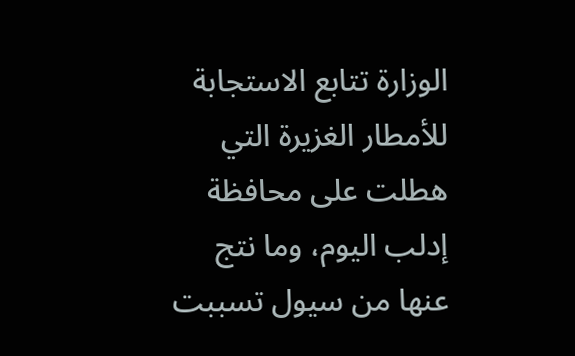الوزارة تتابع الاستجابة للأمطار الغزيرة التي هطلت على محافظة إدلب اليوم، وما نتج عنها من سيول تسببت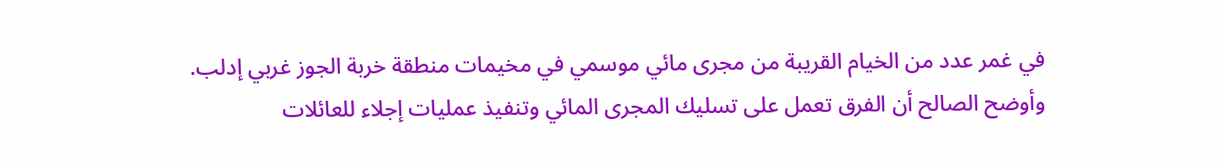في غمر عدد من الخيام القريبة من مجرى مائي موسمي في مخيمات منطقة خربة الجوز غربي إدلب.
وأوضح الصالح أن الفرق تعمل على تسليك المجرى المائي وتنفيذ عمليات إجلاء للعائلات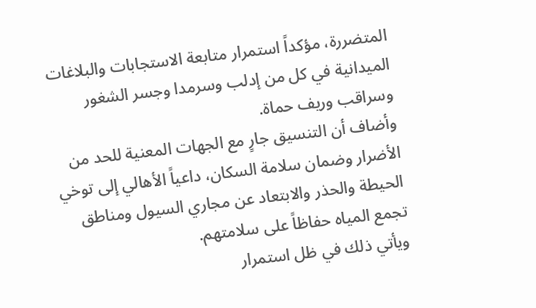المتضررة، مؤكداً استمرار متابعة الاستجابات والبلاغات الميدانية في كل من إدلب وسرمدا وجسر الشغور وسراقب وريف حماة.
وأضاف أن التنسيق جارٍ مع الجهات المعنية للحد من الأضرار وضمان سلامة السكان، داعياً الأهالي إلى توخي الحيطة والحذر والابتعاد عن مجاري السيول ومناطق تجمع المياه حفاظاً على سلامتهم.
ويأتي ذلك في ظل استمرار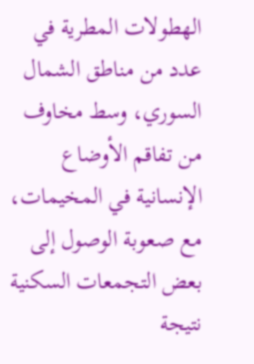الهطولات المطرية في عدد من مناطق الشمال السوري، وسط مخاوف من تفاقم الأوضاع الإنسانية في المخيمات، مع صعوبة الوصول إلى بعض التجمعات السكنية نتيجة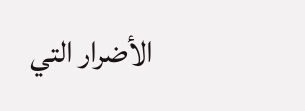الأضرار التي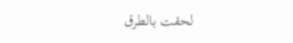لحقت بالطرق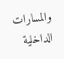والمسارات الداخلية